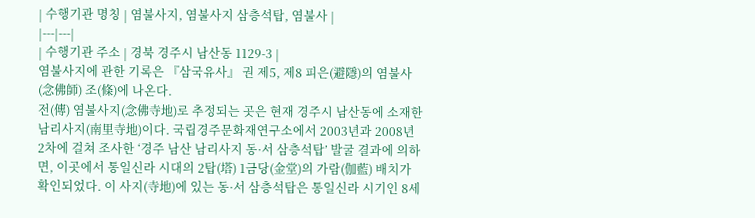| 수행기관 명칭 | 염불사지, 염불사지 삼층석탑, 염불사 |
|---|---|
| 수행기관 주소 | 경북 경주시 남산동 1129-3 |
염불사지에 관한 기록은 『삼국유사』 권 제5, 제8 피은(避隱)의 염불사(念佛師) 조(條)에 나온다.
전(傳) 염불사지(念佛寺地)로 추정되는 곳은 현재 경주시 남산동에 소재한 남리사지(南里寺地)이다. 국립경주문화재연구소에서 2003년과 2008년 2차에 걸쳐 조사한 ‘경주 남산 남리사지 동·서 삼층석탑’ 발굴 결과에 의하면, 이곳에서 통일신라 시대의 2탑(塔) 1금당(金堂)의 가람(伽藍) 배치가 확인되었다. 이 사지(寺地)에 있는 동·서 삼층석탑은 통일신라 시기인 8세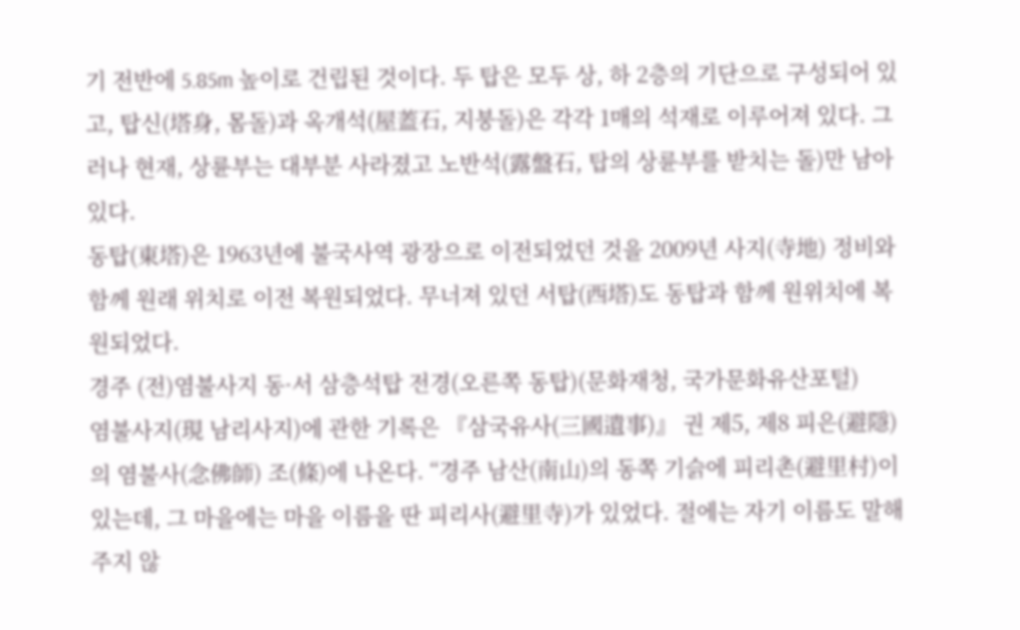기 전반에 5.85m 높이로 건립된 것이다. 두 탑은 모두 상, 하 2층의 기단으로 구성되어 있고, 탑신(塔身, 몸돌)과 옥개석(屋蓋石, 지붕돌)은 각각 1매의 석재로 이루어져 있다. 그러나 현재, 상륜부는 대부분 사라졌고 노반석(露盤石, 탑의 상륜부를 받치는 돌)만 남아 있다.
동탑(東塔)은 1963년에 불국사역 광장으로 이전되었던 것을 2009년 사지(寺地) 정비와 함께 원래 위치로 이전 복원되었다. 무너져 있던 서탑(西塔)도 동탑과 함께 원위치에 복원되었다.
경주 (전)염불사지 동·서 삼층석탑 전경(오른쪽 동탑)(문화재청, 국가문화유산포털)
염불사지(現 남리사지)에 관한 기록은 『삼국유사(三國遺事)』 권 제5, 제8 피은(避隱)의 염불사(念佛師) 조(條)에 나온다. “경주 남산(南山)의 동쪽 기슭에 피리촌(避里村)이 있는데, 그 마을에는 마을 이름을 딴 피리사(避里寺)가 있었다. 절에는 자기 이름도 말해주지 않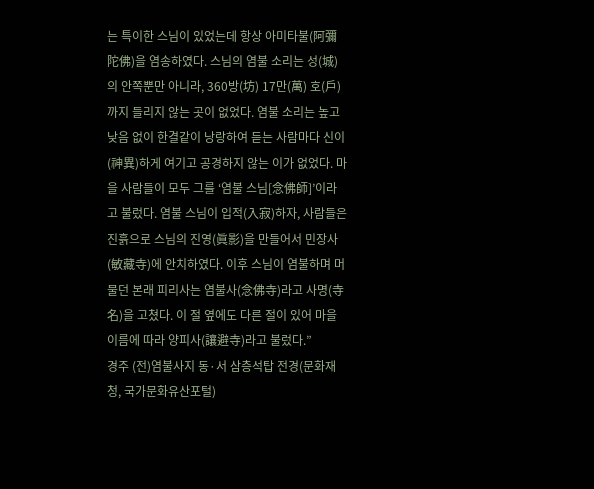는 특이한 스님이 있었는데 항상 아미타불(阿彌陀佛)을 염송하였다. 스님의 염불 소리는 성(城)의 안쪽뿐만 아니라, 360방(坊) 17만(萬) 호(戶)까지 들리지 않는 곳이 없었다. 염불 소리는 높고 낮음 없이 한결같이 낭랑하여 듣는 사람마다 신이(神異)하게 여기고 공경하지 않는 이가 없었다. 마을 사람들이 모두 그를 ‘염불 스님[念佛師]’이라고 불렀다. 염불 스님이 입적(入寂)하자, 사람들은 진흙으로 스님의 진영(眞影)을 만들어서 민장사(敏藏寺)에 안치하였다. 이후 스님이 염불하며 머물던 본래 피리사는 염불사(念佛寺)라고 사명(寺名)을 고쳤다. 이 절 옆에도 다른 절이 있어 마을 이름에 따라 양피사(讓避寺)라고 불렀다.”
경주 (전)염불사지 동·서 삼층석탑 전경(문화재청, 국가문화유산포털)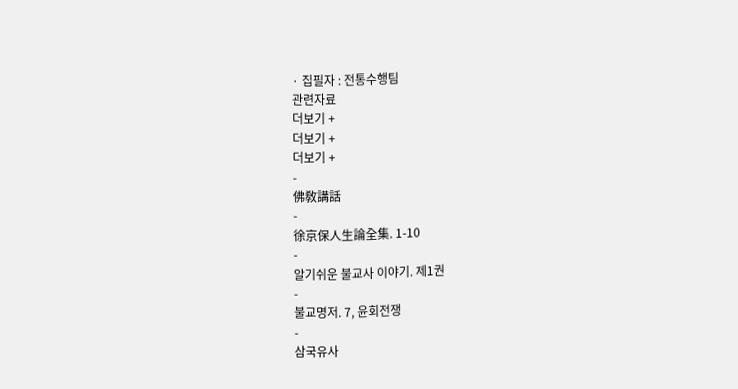· 집필자 : 전통수행팀
관련자료
더보기 +
더보기 +
더보기 +
-
佛敎講話
-
徐京保人生論全集. 1-10
-
알기쉬운 불교사 이야기. 제1권
-
불교명저. 7, 윤회전쟁
-
삼국유사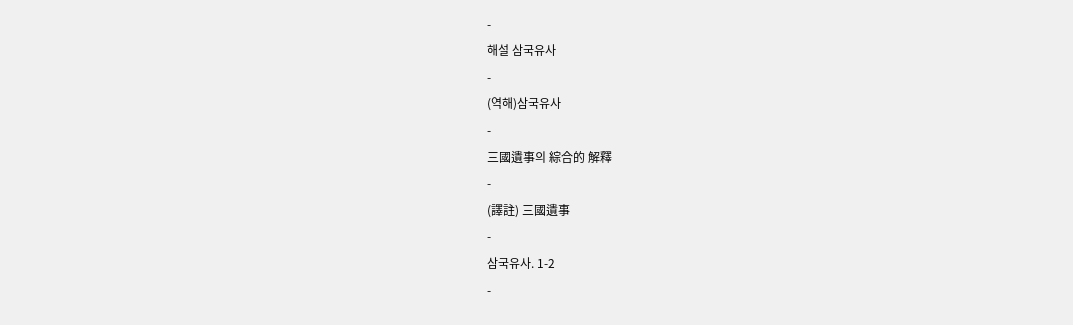-
해설 삼국유사
-
(역해)삼국유사
-
三國遺事의 綜合的 解釋
-
(譯註) 三國遺事
-
삼국유사. 1-2
-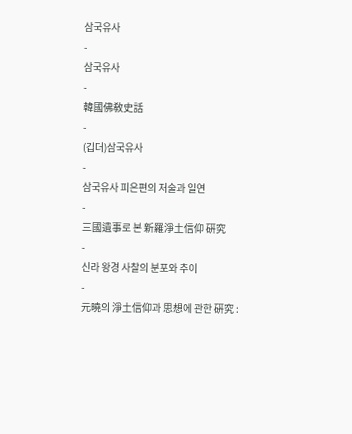삼국유사
-
삼국유사
-
韓國佛敎史話
-
(깁더)삼국유사
-
삼국유사 피은편의 저술과 일연
-
三國遺事로 본 新羅淨土信仰 硏究
-
신라 왕경 사찰의 분포와 추이
-
元曉의 淨土信仰과 思想에 관한 硏究 :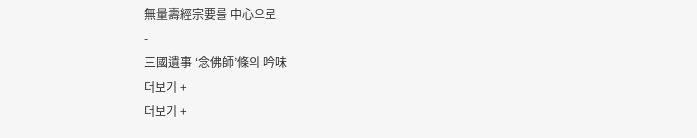無量壽經宗要를 中心으로
-
三國遺事 ‘念佛師’條의 吟味
더보기 +
더보기 +